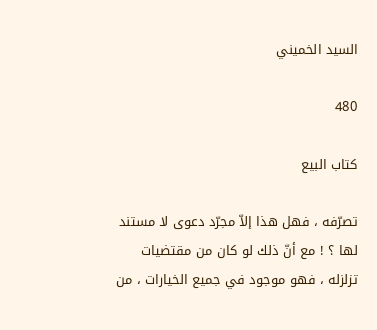السيد الخميني

480

كتاب البيع

تصرّفه ، فهل هذا إلاّ مجرّد دعوى لا مستند لها ؟ ! مع أنّ ذلك لو كان من مقتضيات تزلزله ، فهو موجود في جميع الخيارات ، من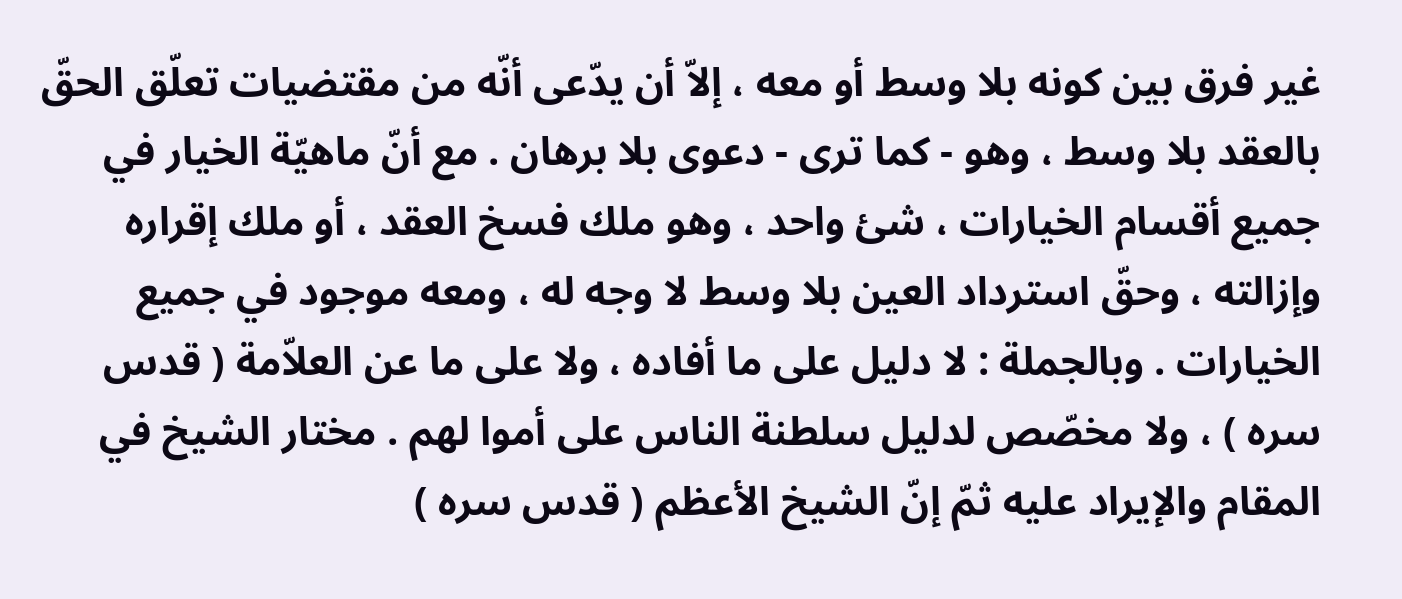غير فرق بين كونه بلا وسط أو معه ، إلاّ أن يدّعى أنّه من مقتضيات تعلّق الحقّ بالعقد بلا وسط ، وهو - كما ترى - دعوى بلا برهان . مع أنّ ماهيّة الخيار في جميع أقسام الخيارات ، شئ واحد ، وهو ملك فسخ العقد ، أو ملك إقراره وإزالته ، وحقّ استرداد العين بلا وسط لا وجه له ، ومعه موجود في جميع الخيارات . وبالجملة : لا دليل على ما أفاده ، ولا على ما عن العلاّمة ( قدس سره ) ، ولا مخصّص لدليل سلطنة الناس على أموا لهم . مختار الشيخ في المقام والإيراد عليه ثمّ إنّ الشيخ الأعظم ( قدس سره )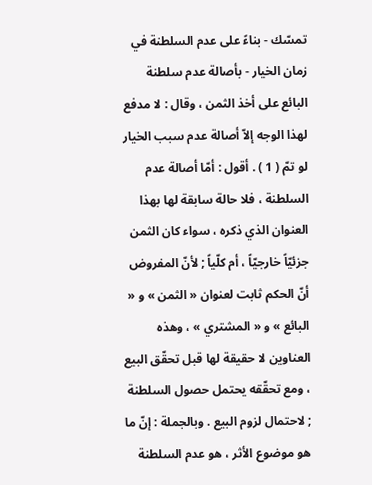تمسّك - بناءً على عدم السلطنة في زمان الخيار - بأصالة عدم سلطنة البائع على أخذ الثمن ، وقال : لا مدفع لهذا الوجه إلاّ أصالة عدم سبب الخيار لو تمّ ( 1 ) . أقول : أمّا أصالة عدم السلطنة ، فلا حالة سابقة لها بهذا العنوان الذي ذكره ، سواء كان الثمن جزئيّاً خارجيّاً ، أم كلّياً ; لأنّ المفروض أنّ الحكم ثابت لعنوان « الثمن » و « البائع » و « المشتري » ، وهذه العناوين لا حقيقة لها قبل تحقّق البيع ، ومع تحقّقه يحتمل حصول السلطنة ; لاحتمال لزوم البيع . وبالجملة : إنّ ما هو موضوع الأثر ، هو عدم السلطنة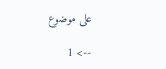على موضوع

--> 1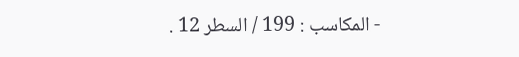- المكاسب : 199 / السطر 12 .